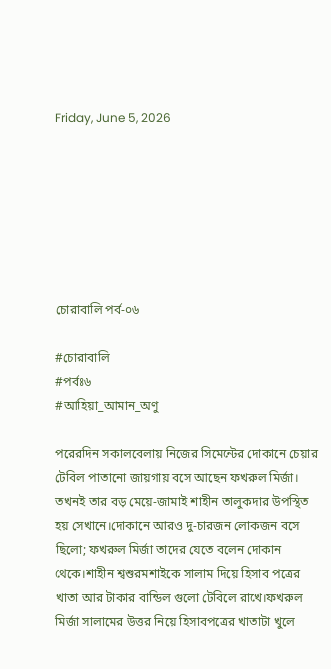Friday, June 5, 2026







চোরাবালি পর্ব-০৬

#চোরাবালি
#পর্বঃ৬
#আহিয়া_আমান_অণু

পরেরদিন সকালবেলায় নিজের সিমেন্টের দোকানে চেয়ার টেবিল পাতানো জায়গায় বসে আছেন ফখরুল মির্জা। তখনই তার বড় মেয়ে-জামাই শাহীন তালুকদার উপস্থিত হয় সেখানে।দোকানে আরও দু-চারজন লোকজন বসে ছিলো; ফখরুল মির্জা তাদের যেতে বলেন দোকান থেকে।শাহীন শ্বশুরমশাইকে সালাম দিয়ে হিসাব পত্রের খাতা আর টাকার বান্ডিল গুলো টেবিলে রাখে।ফখরুল মির্জা সালামের উত্তর নিয়ে হিসাবপত্রের খাতাটা খুলে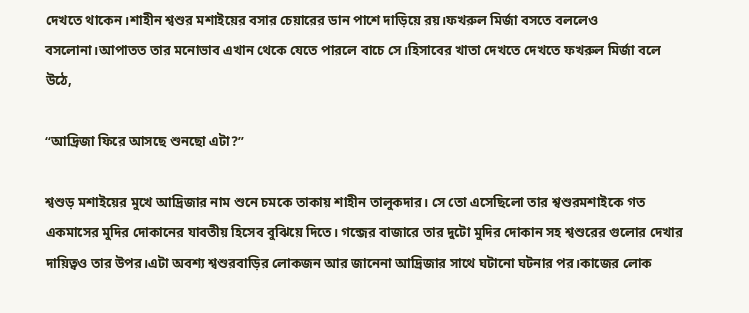দেখতে থাকেন।শাহীন শ্বশুর মশাইয়ের বসার চেয়ারের ডান পাশে দাড়িয়ে রয়।ফখরুল মির্জা বসতে বললেও বসলোনা।আপাতত তার মনোভাব এখান থেকে যেতে পারলে বাচে সে।হিসাবের খাতা দেখতে দেখতে ফখরুল মির্জা বলে উঠে,

“আদ্রিজা ফিরে আসছে শুনছো এটা?”

শ্বশুড় মশাইয়ের মুখে আদ্রিজার নাম শুনে চমকে তাকায় শাহীন তালুকদার। সে তো এসেছিলো তার শ্বশুরমশাইকে গত একমাসের মুদির দোকানের যাবতীয় হিসেব বুঝিয়ে দিতে। গন্জের বাজারে তার দুটো মুদির দোকান সহ শ্বশুরের গুলোর দেখার দায়িত্বও তার উপর।এটা অবশ্য শ্বশুরবাড়ির লোকজন আর জানেনা আদ্রিজার সাথে ঘটানো ঘটনার পর।কাজের লোক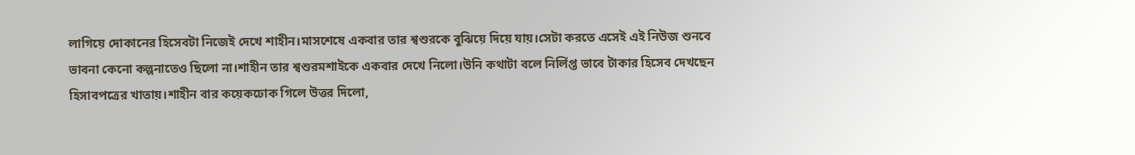লাগিয়ে দোকানের হিসেবটা নিজেই দেখে শাহীন।মাসশেষে একবার তার শ্বশুরকে বুঝিয়ে দিয়ে যায়।সেটা করতে এসেই এই নিউজ শুনবে ভাবনা কেনো কল্পনাতেও ছিলো না।শাহীন তার শ্বশুরমশাইকে একবার দেখে নিলো।উনি কথাটা বলে নির্লিপ্ত ভাবে টাকার হিসেব দেখছেন হিসাবপত্রের খাতায়।শাহীন বার কয়েকঢোক গিলে উত্তর দিলো,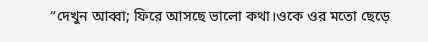“দেখুন আব্বা; ফিরে আসছে ভালো কথা।ওকে ওর মতো ছেড়ে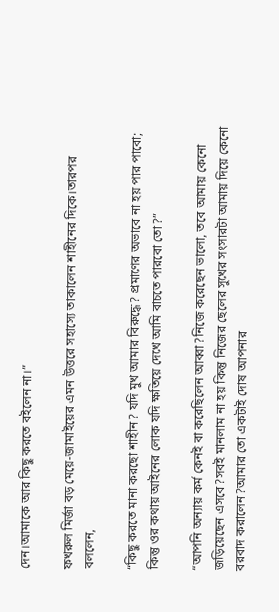দেন।আমাকে আর কিছু করতে বইলেন না।”

ফখরুল মির্জা বড় মেয়ে-জামাইয়ের এমন উত্তরে সহাস্যে তাকালেন শাহীনের দিকে।তারপর বললেন,

“কিছু করতে মানা করছো শাহীন? যদি মুখ আমার বিরুদ্ধে? প্রমাণের অভাবে না হয় পার পাবো; কিন্তু ওর কথায় আইনের লোক যদি ক্ষতিয়ে দেখে আমি বাচতে পারবো তো?”

“আপনি অন্যায় কর্ম কেনই বা করেছিলেন আব্বা?নিজে করেছেন ভালো, তবে আমায় কেনো জড়িয়েছেন এসবে?সবই মানলাম না হয় কিন্তু নিজের ছেলের সুখের সংসারটা আমায় দিয়ে কেনো বরবাদ করালেন?আমার তো একটাই দোষ আপনার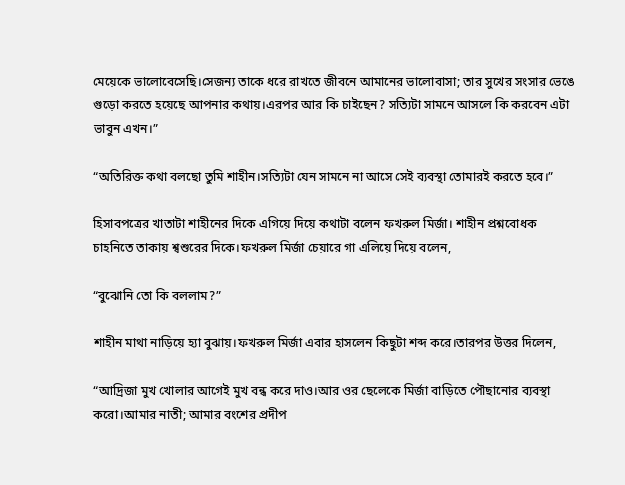মেয়েকে ভালোবেসেছি।সেজন্য তাকে ধরে রাখতে জীবনে আমানের ভালোবাসা; তার সুখের সংসার ভেঙে গুড়ো করতে হয়েছে আপনার কথায়।এরপর আর কি চাইছেন? সত্যিটা সামনে আসলে কি করবেন এটা ভাবুন এখন।”

“অতিরিক্ত কথা বলছো তুমি শাহীন।সত্যিটা যেন সামনে না আসে সেই ব্যবস্থা তোমারই করতে হবে।”

হিসাবপত্রের খাতাটা শাহীনের দিকে এগিয়ে দিয়ে কথাটা বলেন ফখরুল মির্জা। শাহীন প্রশ্নবোধক চাহনিতে তাকায় শ্বশুরের দিকে।ফখরুল মির্জা চেয়ারে গা এলিয়ে দিয়ে বলেন,

“বুঝোনি তো কি বললাম?”

শাহীন মাথা নাড়িয়ে হ্যা বুঝায়।ফখরুল মির্জা এবার হাসলেন কিছুটা শব্দ করে।তারপর উত্তর দিলেন,

“আদ্রিজা মুখ খোলার আগেই মুখ বন্ধ করে দাও।আর ওর ছেলেকে মির্জা বাড়িতে পৌছানোর ব্যবস্থা করো।আমার নাতী; আমার বংশের প্রদীপ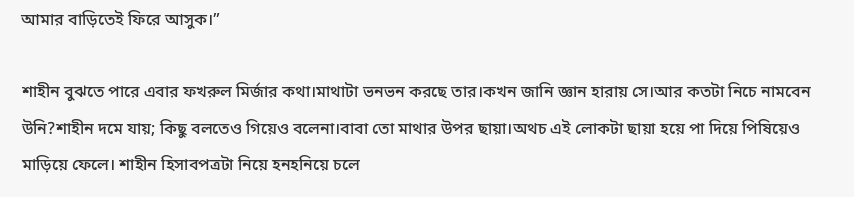আমার বাড়িতেই ফিরে আসুক।”

শাহীন বুঝতে পারে এবার ফখরুল মির্জার কথা।মাথাটা ভনভন করছে তার।কখন জানি জ্ঞান হারায় সে।আর কতটা নিচে নামবেন উনি?শাহীন দমে যায়; কিছু বলতেও গিয়েও বলেনা।বাবা তো মাথার উপর ছায়া।অথচ এই লোকটা ছায়া হয়ে পা দিয়ে পিষিয়েও মাড়িয়ে ফেলে। শাহীন হিসাবপত্রটা নিয়ে হনহনিয়ে চলে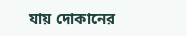যায় দোকানের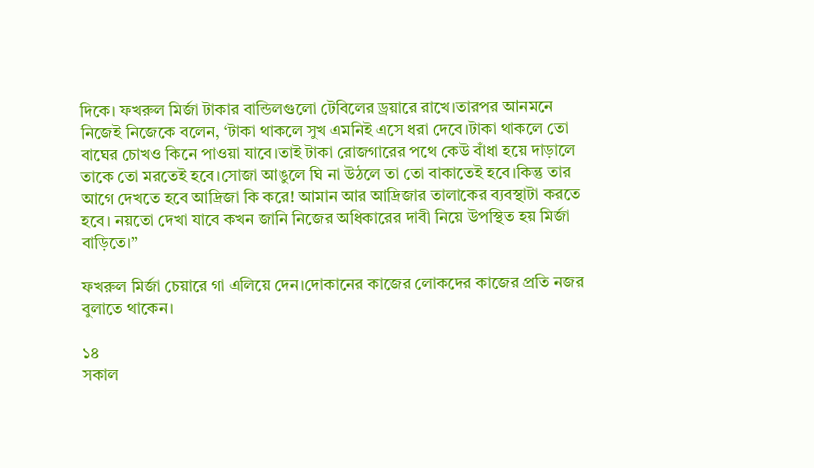দিকে। ফখরুল মির্জা টাকার বান্ডিলগুলো টেবিলের ড্রয়ারে রাখে।তারপর আনমনে নিজেই নিজেকে বলেন, ‘টাকা থাকলে সুখ এমনিই এসে ধরা দেবে।টাকা থাকলে তো বাঘের চোখও কিনে পাওয়া যাবে।তাই টাকা রোজগারের পথে কেউ বাঁধা হয়ে দাড়ালে তাকে তো মরতেই হবে।সোজা আঙুলে ঘি না উঠলে তা তো বাকাতেই হবে।কিন্তু তার আগে দেখতে হবে আদ্রিজা কি করে! আমান আর আদ্রিজার তালাকের ব্যবস্থাটা করতে হবে। নয়তো দেখা যাবে কখন জানি নিজের অধিকারের দাবী নিয়ে উপস্থিত হয় মির্জা বাড়িতে।”

ফখরুল মির্জা চেয়ারে গা এলিয়ে দেন।দোকানের কাজের লোকদের কাজের প্রতি নজর বুলাতে থাকেন।

১৪
সকাল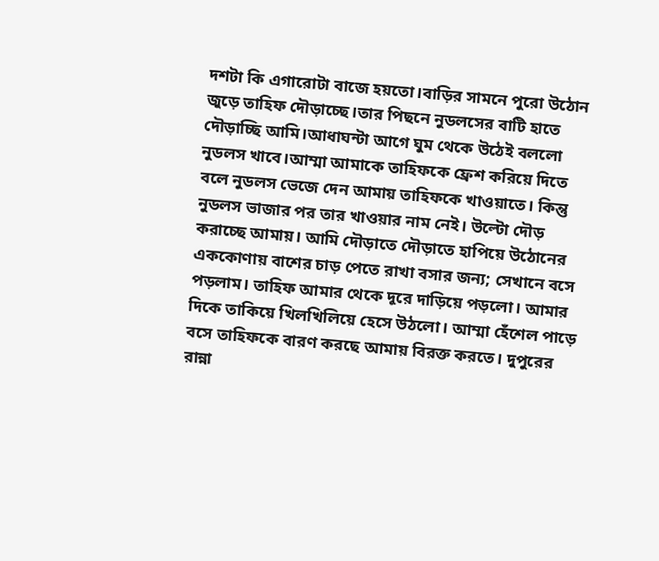দশটা কি এগারোটা বাজে হয়তো।বাড়ির সামনে পুরো উঠোন জুড়ে তাহিফ দৌড়াচ্ছে।তার পিছনে নুডলসের বাটি হাতে দৌড়াচ্ছি আমি।আধাঘন্টা আগে ঘুম থেকে উঠেই বললো নুডলস খাবে।আম্মা আমাকে তাহিফকে ফ্রেশ করিয়ে দিতে বলে নুডলস ভেজে দেন আমায় তাহিফকে খাওয়াতে। কিন্তু নুডলস ভাজার পর তার খাওয়ার নাম নেই। উল্টো দৌড় করাচ্ছে আমায়। আমি দৌড়াতে দৌড়াতে হাপিয়ে উঠোনের এককোণায় বাশের চাড় পেতে রাখা বসার জন্য; সেখানে বসে পড়লাম। তাহিফ আমার থেকে দূরে দাড়িয়ে পড়লো। আমার দিকে তাকিয়ে খিলখিলিয়ে হেসে উঠলো। আম্মা হেঁশেল পাড়ে বসে তাহিফকে বারণ করছে আমায় বিরক্ত করতে। দুপুরের রান্না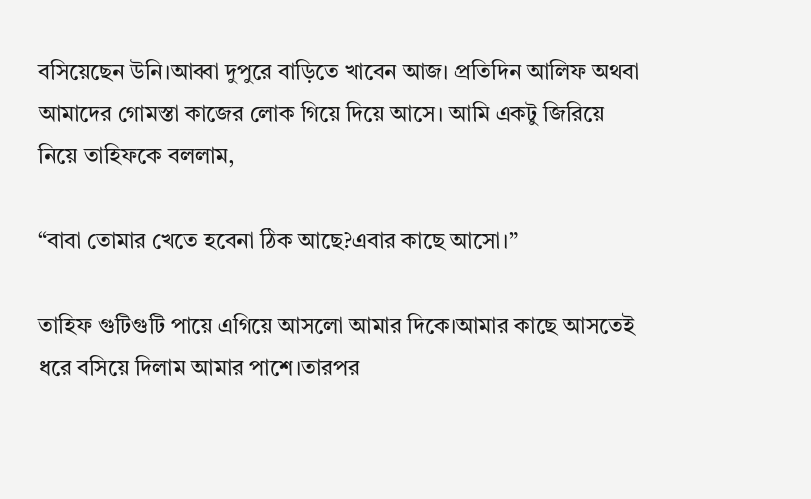বসিয়েছেন উনি।আব্বা দুপুরে বাড়িতে খাবেন আজ। প্রতিদিন আলিফ অথবা আমাদের গোমস্তা কাজের লোক গিয়ে দিয়ে আসে। আমি একটু জিরিয়ে নিয়ে তাহিফকে বললাম,

“বাবা তোমার খেতে হবেনা ঠিক আছে?এবার কাছে আসো।”

তাহিফ গুটিগুটি পায়ে এগিয়ে আসলো আমার দিকে।আমার কাছে আসতেই ধরে বসিয়ে দিলাম আমার পাশে।তারপর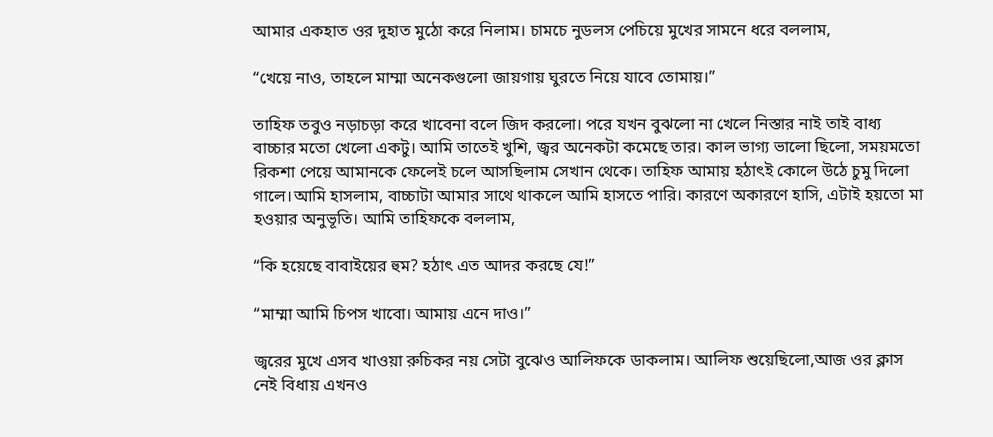আমার একহাত ওর দুহাত মুঠো করে নিলাম। চামচে নুডলস পেচিয়ে মুখের সামনে ধরে বললাম,

“খেয়ে নাও, তাহলে মাম্মা অনেকগুলো জায়গায় ঘুরতে নিয়ে যাবে তোমায়।”

তাহিফ তবুও নড়াচড়া করে খাবেনা বলে জিদ করলো। পরে যখন বুঝলো না খেলে নিস্তার নাই তাই বাধ্য বাচ্চার মতো খেলো একটু। আমি তাতেই খুশি, জ্বর অনেকটা কমেছে তার। কাল ভাগ্য ভালো ছিলো, সময়মতো রিকশা পেয়ে আমানকে ফেলেই চলে আসছিলাম সেখান থেকে। তাহিফ আমায় হঠাৎই কোলে উঠে চুমু দিলো গালে।আমি হাসলাম, বাচ্চাটা আমার সাথে থাকলে আমি হাসতে পারি। কারণে অকারণে হাসি, এটাই হয়তো মা হওয়ার অনুভূতি। আমি তাহিফকে বললাম,

“কি হয়েছে বাবাইয়ের হুম? হঠাৎ এত আদর করছে যে!”

“মাম্মা আমি চিপস খাবো। আমায় এনে দাও।”

জ্বরের মুখে এসব খাওয়া রুচিকর নয় সেটা বুঝেও আলিফকে ডাকলাম। আলিফ শুয়েছিলো,আজ ওর ক্লাস নেই বিধায় এখনও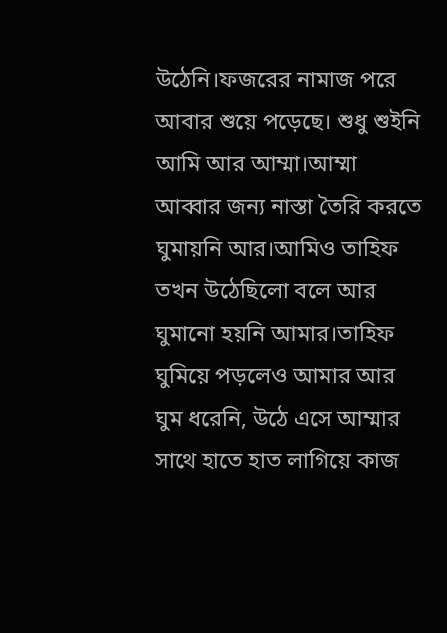উঠেনি।ফজরের নামাজ পরে আবার শুয়ে পড়েছে। শুধু শুইনি আমি আর আম্মা।আম্মা আব্বার জন্য নাস্তা তৈরি করতে ঘুমায়নি আর।আমিও তাহিফ তখন উঠেছিলো বলে আর ঘুমানো হয়নি আমার।তাহিফ ঘুমিয়ে পড়লেও আমার আর ঘুম ধরেনি, উঠে এসে আম্মার সাথে হাতে হাত লাগিয়ে কাজ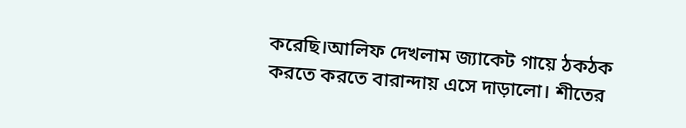করেছি।আলিফ দেখলাম জ্যাকেট গায়ে ঠকঠক করতে করতে বারান্দায় এসে দাড়ালো। শীতের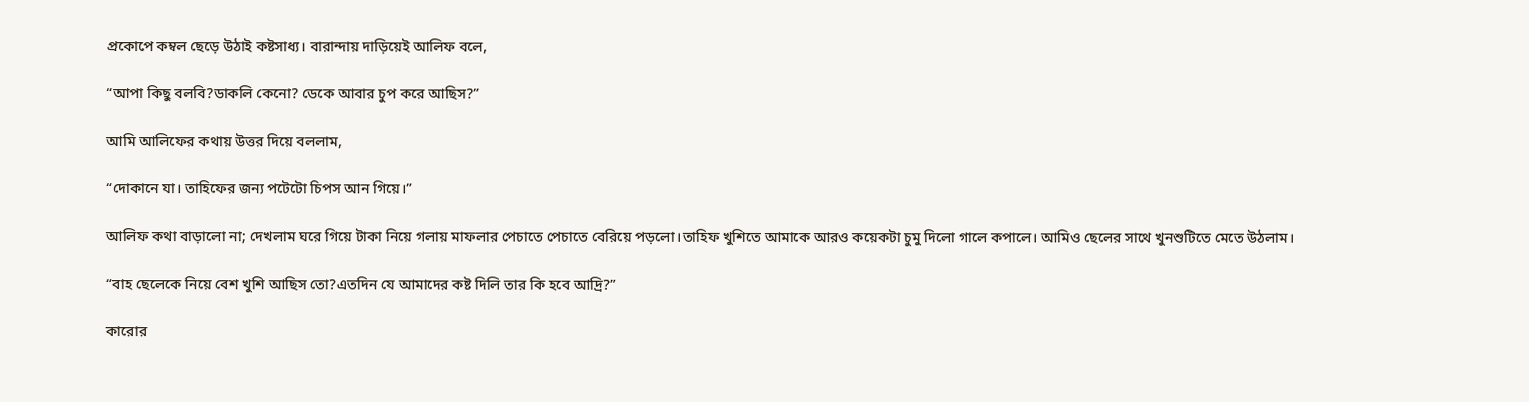প্রকোপে কম্বল ছেড়ে উঠাই কষ্টসাধ্য। বারান্দায় দাড়িয়েই আলিফ বলে,

“আপা কিছু বলবি?ডাকলি কেনো? ডেকে আবার চুপ করে আছিস?”

আমি আলিফের কথায় উত্তর দিয়ে বললাম,

“দোকানে যা। তাহিফের জন্য পটেটো চিপস আন গিয়ে।”

আলিফ কথা বাড়ালো না; দেখলাম ঘরে গিয়ে টাকা নিয়ে গলায় মাফলার পেচাতে পেচাতে বেরিয়ে পড়লো।তাহিফ খুশিতে আমাকে আরও কয়েকটা চুমু দিলো গালে কপালে। আমিও ছেলের সাথে খুনশুটিতে মেতে উঠলাম।

“বাহ ছেলেকে নিয়ে বেশ খুশি আছিস তো?এতদিন যে আমাদের কষ্ট দিলি তার কি হবে আদ্রি?”

কারোর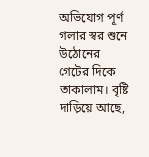অভিযোগ পূর্ণ গলার স্বর শুনে উঠোনের গেটের দিকে তাকালাম। বৃষ্টি দাড়িয়ে আছে,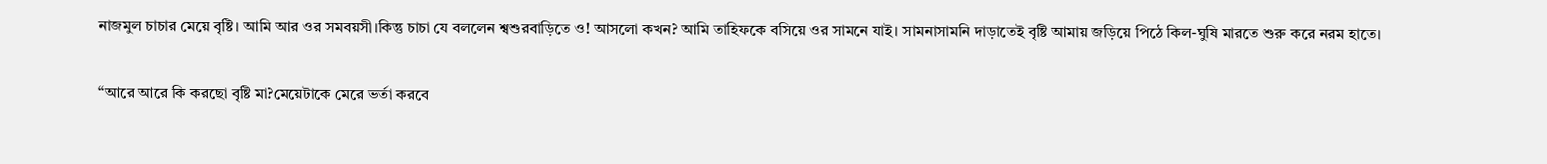নাজমুল চাচার মেয়ে বৃষ্টি। আমি আর ওর সমবয়সী।কিন্তু চাচা যে বললেন শ্বশুরবাড়িতে ও! আসলো কখন? আমি তাহিফকে বসিয়ে ওর সামনে যাই। সামনাসামনি দাড়াতেই বৃষ্টি আমায় জড়িয়ে পিঠে কিল-ঘুষি মারতে শুরু করে নরম হাতে।

“আরে আরে কি করছো বৃষ্টি মা?মেয়েটাকে মেরে ভর্তা করবে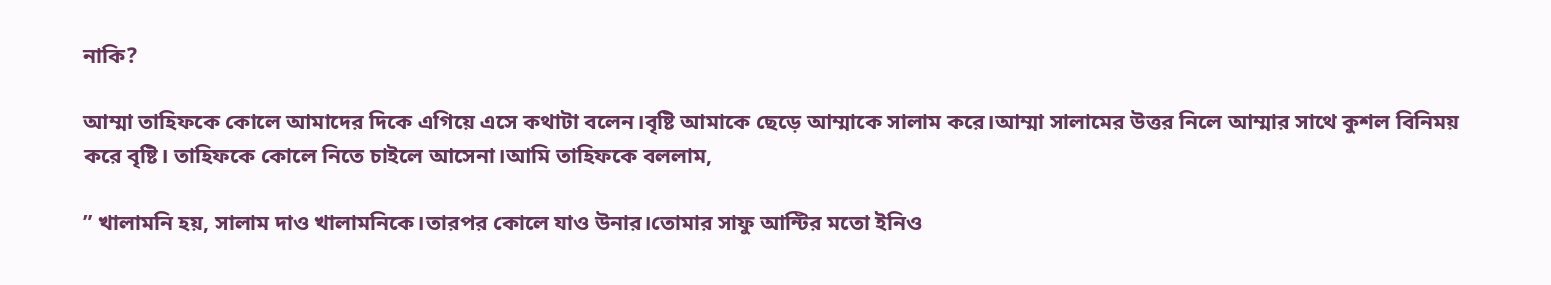নাকি?

আম্মা তাহিফকে কোলে আমাদের দিকে এগিয়ে এসে কথাটা বলেন।বৃষ্টি আমাকে ছেড়ে আম্মাকে সালাম করে।আম্মা সালামের উত্তর নিলে আম্মার সাথে কুশল বিনিময় করে বৃষ্টি। তাহিফকে কোলে নিতে চাইলে আসেনা।আমি তাহিফকে বললাম,

” খালামনি হয়, সালাম দাও খালামনিকে।তারপর কোলে যাও উনার।তোমার সাফু আন্টির মতো ইনিও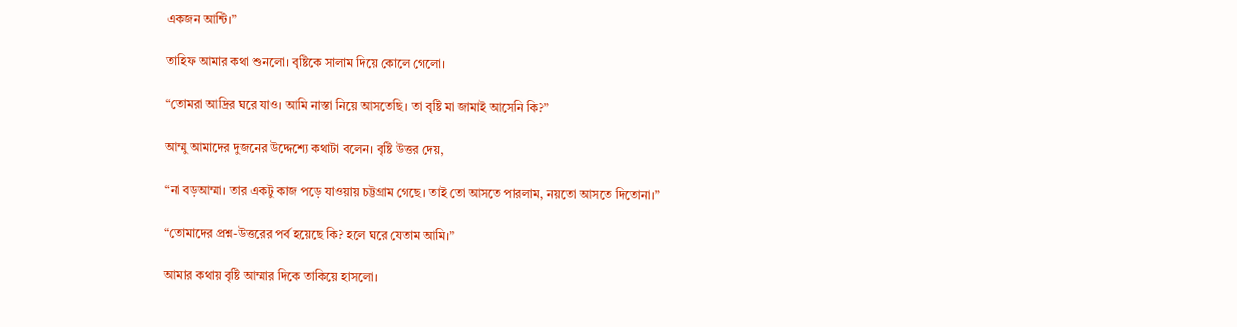একজন আন্টি।”

তাহিফ আমার কথা শুনলো। বৃষ্টিকে সালাম দিয়ে কোলে গেলো।

“তোমরা আদ্রির ঘরে যাও। আমি নাস্তা নিয়ে আসতেছি। তা বৃষ্টি মা জামাই আসেনি কি?”

আম্মু আমাদের দুজনের উদ্দেশ্যে কথাটা বলেন। বৃষ্টি উত্তর দেয়,

“না বড়আম্মা। তার একটু কাজ পড়ে যাওয়ায় চট্টগ্রাম গেছে। তাই তো আসতে পারলাম, নয়তো আসতে দিতোনা।”

“তোমাদের প্রশ্ন-উত্তরের পর্ব হয়েছে কি? হলে ঘরে যেতাম আমি।”

আমার কথায় বৃষ্টি আম্মার দিকে তাকিয়ে হাসলো।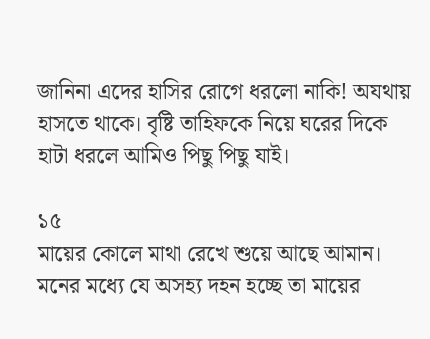জানিনা এদের হাসির রোগে ধরলো নাকি! অযথায় হাসতে থাকে। বৃষ্টি তাহিফকে নিয়ে ঘরের দিকে হাটা ধরলে আমিও পিছু পিছু যাই।

১৫
মায়ের কোলে মাথা রেখে শুয়ে আছে আমান। মনের মধ্যে যে অসহ্য দহন হচ্ছে তা মায়ের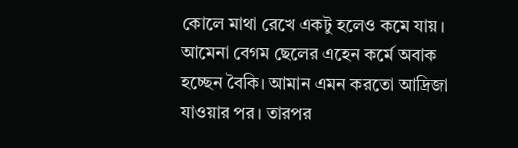কোলে মাথা রেখে একটু হলেও কমে যায়। আমেনা বেগম ছেলের এহেন কর্মে অবাক হচ্ছেন বৈকি। আমান এমন করতো আদ্রিজা যাওয়ার পর। তারপর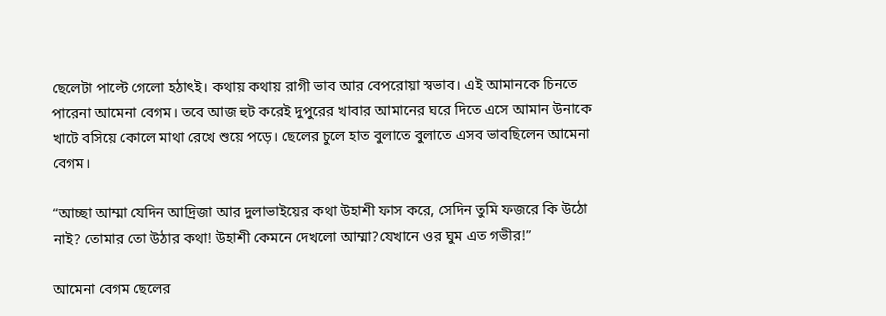ছেলেটা পাল্টে গেলো হঠাৎই। কথায় কথায় রাগী ভাব আর বেপরোয়া স্বভাব। এই আমানকে চিনতে পারেনা আমেনা বেগম। তবে আজ হুট করেই দুপুরের খাবার আমানের ঘরে দিতে এসে আমান উনাকে খাটে বসিয়ে কোলে মাথা রেখে শুয়ে পড়ে। ছেলের চুলে হাত বুলাতে বুলাতে এসব ভাবছিলেন আমেনা বেগম।

“আচ্ছা আম্মা যেদিন আদ্রিজা আর দুলাভাইয়ের কথা উহাশী ফাস করে, সেদিন তুমি ফজরে কি উঠো নাই? তোমার তো উঠার কথা! উহাশী কেমনে দেখলো আম্মা?যেখানে ওর ঘুম এত গভীর!”

আমেনা বেগম ছেলের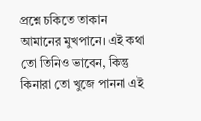প্রশ্নে চকিতে তাকান আমানের মুখপানে। এই কথা তো তিনিও ভাবেন, কিন্তু কিনারা তো খুজে পাননা এই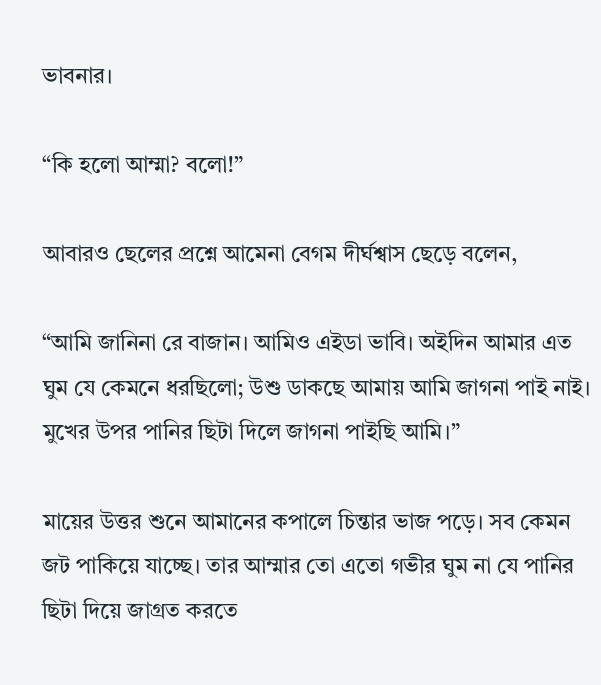ভাবনার।

“কি হলো আম্মা? বলো!”

আবারও ছেলের প্রশ্নে আমেনা বেগম দীর্ঘশ্বাস ছেড়ে বলেন,

“আমি জানিনা রে বাজান। আমিও এইডা ভাবি। অইদিন আমার এত ঘুম যে কেমনে ধরছিলো; উশু ডাকছে আমায় আমি জাগনা পাই নাই। মুখের উপর পানির ছিটা দিলে জাগনা পাইছি আমি।”

মায়ের উত্তর শুনে আমানের কপালে চিন্তার ভাজ পড়ে। সব কেমন জট পাকিয়ে যাচ্ছে। তার আম্মার তো এতো গভীর ঘুম না যে পানির ছিটা দিয়ে জাগ্রত করতে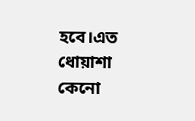হবে।এত ধোয়াশা কেনো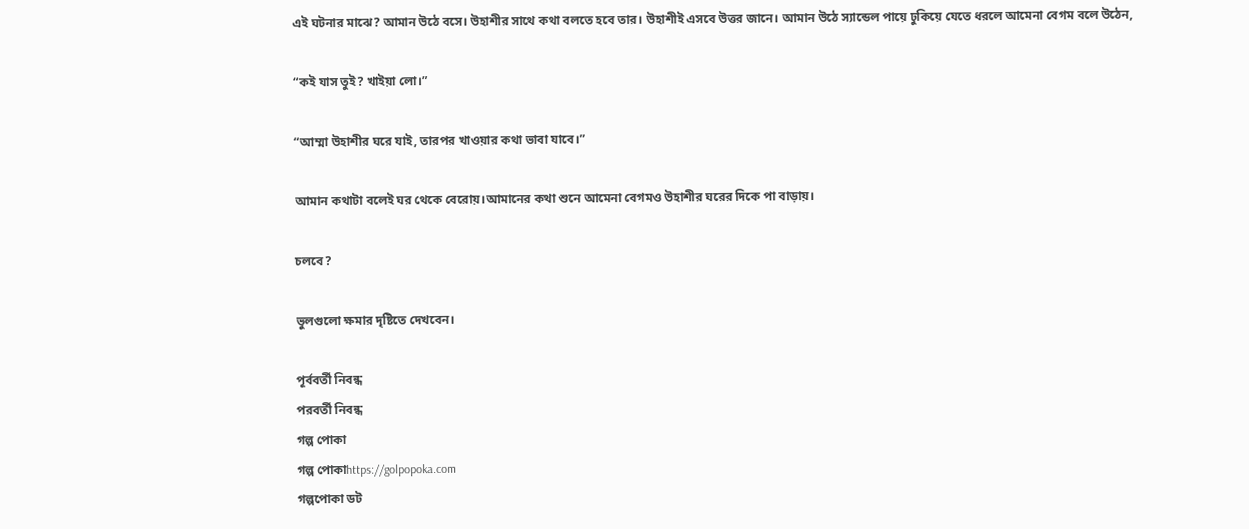এই ঘটনার মাঝে? আমান উঠে বসে। উহাশীর সাথে কথা বলতে হবে তার। উহাশীই এসবে উত্তর জানে। আমান উঠে স্যান্ডেল পায়ে ঢুকিয়ে যেতে ধরলে আমেনা বেগম বলে উঠেন,

“কই যাস তুই? খাইয়া লো।”

“আম্মা উহাশীর ঘরে যাই, তারপর খাওয়ার কথা ভাবা যাবে।”

আমান কথাটা বলেই ঘর থেকে বেরোয়।আমানের কথা শুনে আমেনা বেগমও উহাশীর ঘরের দিকে পা বাড়ায়।

চলবে?

ভুলগুলো ক্ষমার দৃষ্টিতে দেখবেন।

পূর্ববর্তী নিবন্ধ
পরবর্তী নিবন্ধ
গল্প পোকা
গল্প পোকাhttps://golpopoka.com
গল্পপোকা ডট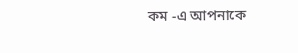কম -এ আপনাকে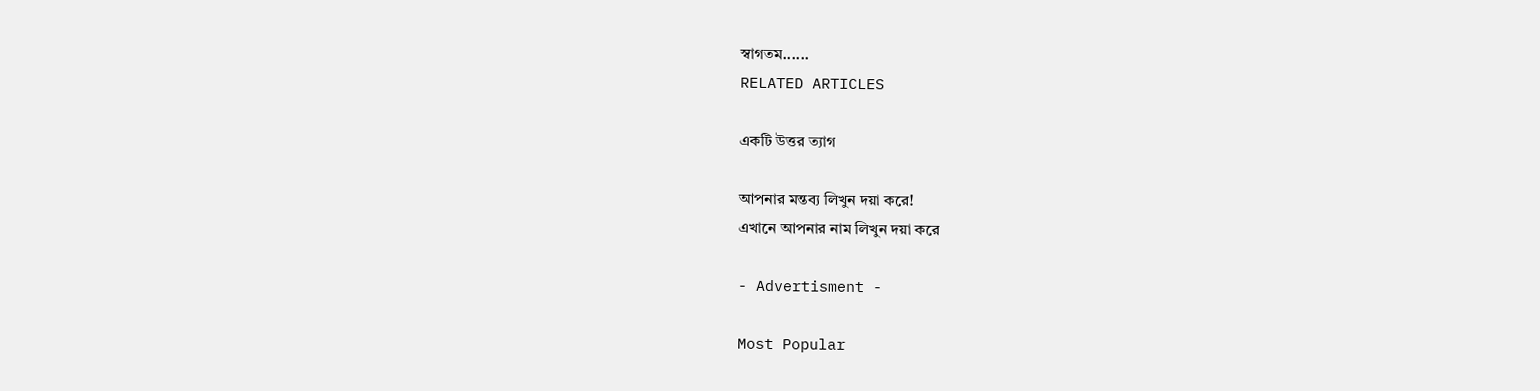স্বাগতম......
RELATED ARTICLES

একটি উত্তর ত্যাগ

আপনার মন্তব্য লিখুন দয়া করে!
এখানে আপনার নাম লিখুন দয়া করে

- Advertisment -

Most Popular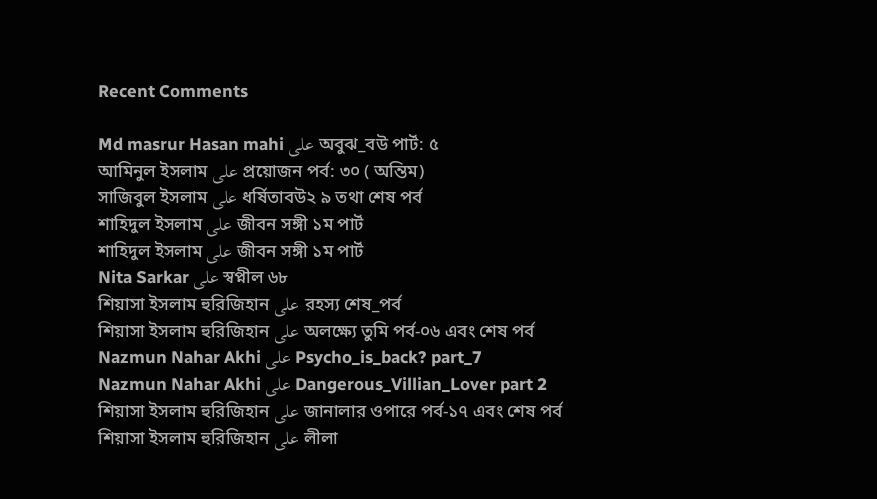Recent Comments

Md masrur Hasan mahi على অবুঝ_বউ পার্ট: ৫
আমিনুল ইসলাম على প্রয়োজন পর্ব: ৩০ ( অন্তিম)
সাজিবুল ইসলাম على ধর্ষিতাবউ২ ৯ তথা শেষ পর্ব
শাহিদুল ইসলাম على জীবন সঙ্গী ১ম পার্ট
শাহিদুল ইসলাম على জীবন সঙ্গী ১ম পার্ট
Nita Sarkar على স্বপ্নীল ৬৮
শিয়াসা ইসলাম হুরিজিহান على রহস্য শেষ_পর্ব
শিয়াসা ইসলাম হুরিজিহান على অলক্ষ্যে তুমি পর্ব-০৬ এবং শেষ পর্ব
Nazmun Nahar Akhi على Psycho_is_back? part_7
Nazmun Nahar Akhi على Dangerous_Villian_Lover part 2
শিয়াসা ইসলাম হুরিজিহান على জানালার ওপারে পর্ব-১৭ এবং শেষ পর্ব
শিয়াসা ইসলাম হুরিজিহান على লীলা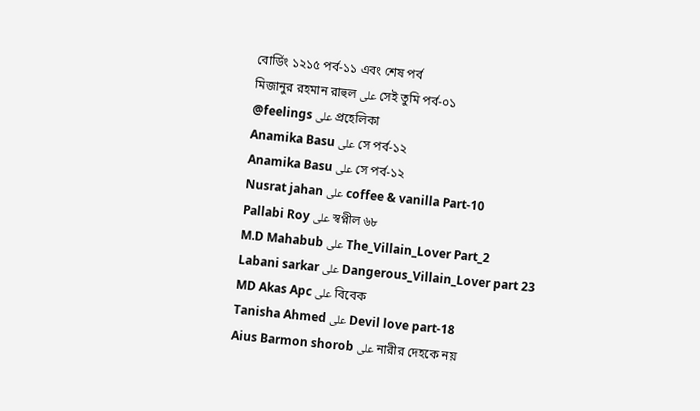বোর্ডিং ১২১৫ পর্ব-১১ এবং শেষ পর্ব
মিজানুর রহমান রাহুল على সেই তুমি পর্ব-০১
@feelings على প্রহেলিকা
Anamika Basu على সে পর্ব-১২
Anamika Basu على সে পর্ব-১২
Nusrat jahan على coffee & vanilla Part-10
Pallabi Roy على স্বপ্নীল ৬৮
M.D Mahabub على The_Villain_Lover Part_2
Labani sarkar على Dangerous_Villain_Lover part 23
MD Akas Apc على বিবেক
Tanisha Ahmed على Devil love part-18
Aius Barmon shorob على নারীর দেহকে নয়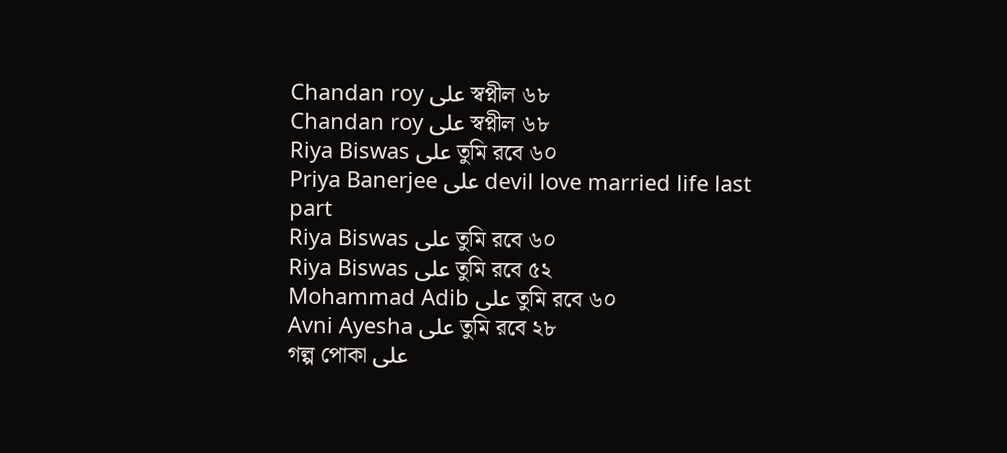Chandan roy على স্বপ্নীল ৬৮
Chandan roy على স্বপ্নীল ৬৮
Riya Biswas على তুমি রবে ৬০
Priya Banerjee على devil love married life last part
Riya Biswas على তুমি রবে ৬০
Riya Biswas على তুমি রবে ৫২
Mohammad Adib على তুমি রবে ৬০
Avni Ayesha على তুমি রবে ২৮
গল্প পোকা على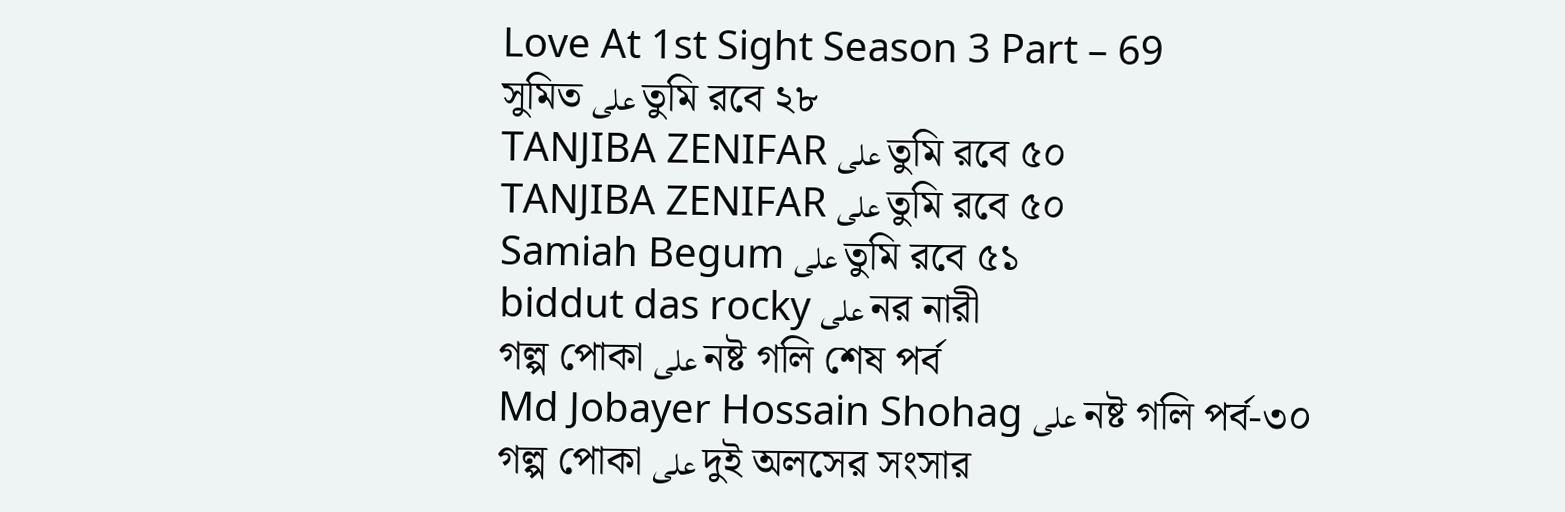Love At 1st Sight Season 3 Part – 69
সুমিত على তুমি রবে ২৮
TANJIBA ZENIFAR على তুমি রবে ৫০
TANJIBA ZENIFAR على তুমি রবে ৫০
Samiah Begum على তুমি রবে ৫১
biddut das rocky على নর নারী
গল্প পোকা على নষ্ট গলি শেষ পর্ব
Md Jobayer Hossain Shohag على নষ্ট গলি পর্ব-৩০
গল্প পোকা على দুই অলসের সংসার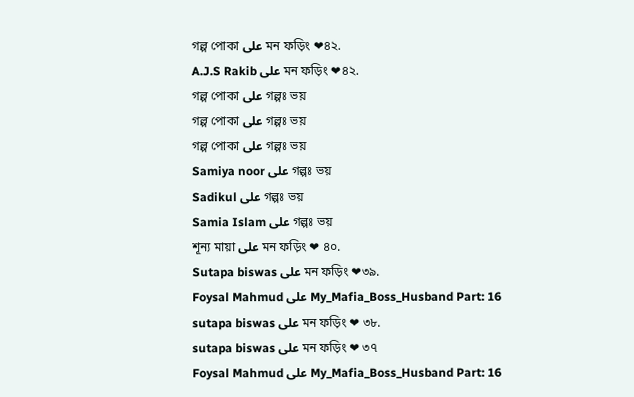গল্প পোকা على মন ফড়িং ❤৪২.
A.J.S Rakib على মন ফড়িং ❤৪২.
গল্প পোকা على গল্পঃ ভয়
গল্প পোকা على গল্পঃ ভয়
গল্প পোকা على গল্পঃ ভয়
Samiya noor على গল্পঃ ভয়
Sadikul على গল্পঃ ভয়
Samia Islam على গল্পঃ ভয়
শূন্য মায়া على মন ফড়িং ❤ ৪০.
Sutapa biswas على মন ফড়িং ❤৩৯.
Foysal Mahmud على My_Mafia_Boss_Husband Part: 16
sutapa biswas على মন ফড়িং ❤ ৩৮.
sutapa biswas على মন ফড়িং ❤ ৩৭
Foysal Mahmud على My_Mafia_Boss_Husband Part: 16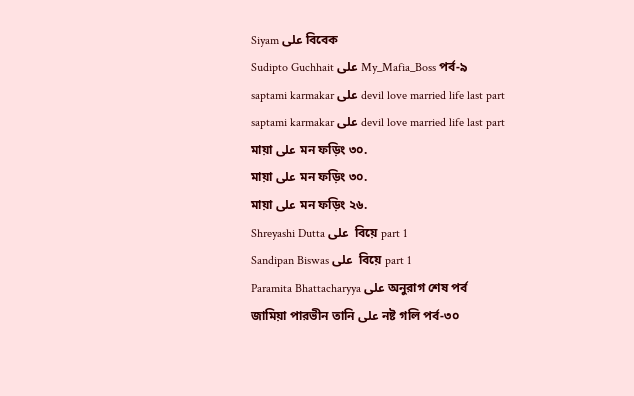Siyam على বিবেক
Sudipto Guchhait على My_Mafia_Boss পর্ব-৯
saptami karmakar على devil love married life last part
saptami karmakar على devil love married life last part
মায়া على মন ফড়িং ৩০.
মায়া على মন ফড়িং ৩০.
মায়া على মন ফড়িং ২৬.
Shreyashi Dutta على  বিয়ে part 1
Sandipan Biswas على  বিয়ে part 1
Paramita Bhattacharyya على অনুরাগ শেষ পর্ব
জামিয়া পারভীন তানি على নষ্ট গলি পর্ব-৩০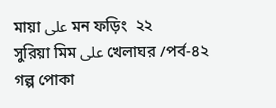মায়া على মন ফড়িং  ২২
সুরিয়া মিম على খেলাঘর /পর্ব-৪২
গল্প পোকা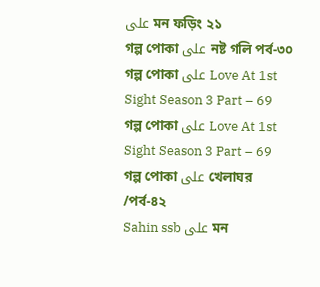على মন ফড়িং ২১
গল্প পোকা على নষ্ট গলি পর্ব-৩০
গল্প পোকা على Love At 1st Sight Season 3 Part – 69
গল্প পোকা على Love At 1st Sight Season 3 Part – 69
গল্প পোকা على খেলাঘর /পর্ব-৪২
Sahin ssb على মন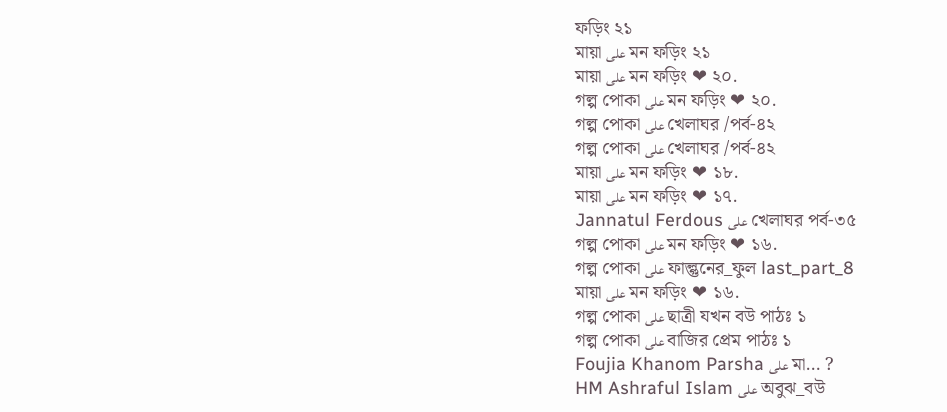ফড়িং ২১
মায়া على মন ফড়িং ২১
মায়া على মন ফড়িং ❤ ২০.
গল্প পোকা على মন ফড়িং ❤ ২০.
গল্প পোকা على খেলাঘর /পর্ব-৪২
গল্প পোকা على খেলাঘর /পর্ব-৪২
মায়া على মন ফড়িং ❤ ১৮.
মায়া على মন ফড়িং ❤ ১৭.
Jannatul Ferdous على খেলাঘর পর্ব-৩৫
গল্প পোকা على মন ফড়িং ❤ ১৬.
গল্প পোকা على ফাল্গুনের_ফুল last_part_8
মায়া على মন ফড়িং ❤ ১৬.
গল্প পোকা على ছাত্রী যখন বউ পাঠঃ ১
গল্প পোকা على বাজির প্রেম পাঠঃ ১
Foujia Khanom Parsha على মা… ?
HM Ashraful Islam على অবুঝ_বউ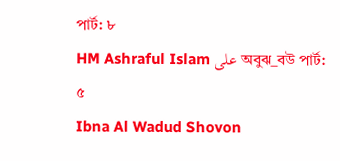পার্ট: ৮
HM Ashraful Islam على অবুঝ_বউ পার্ট: ৫
Ibna Al Wadud Shovon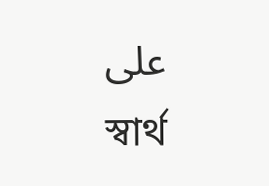على স্বার্থ